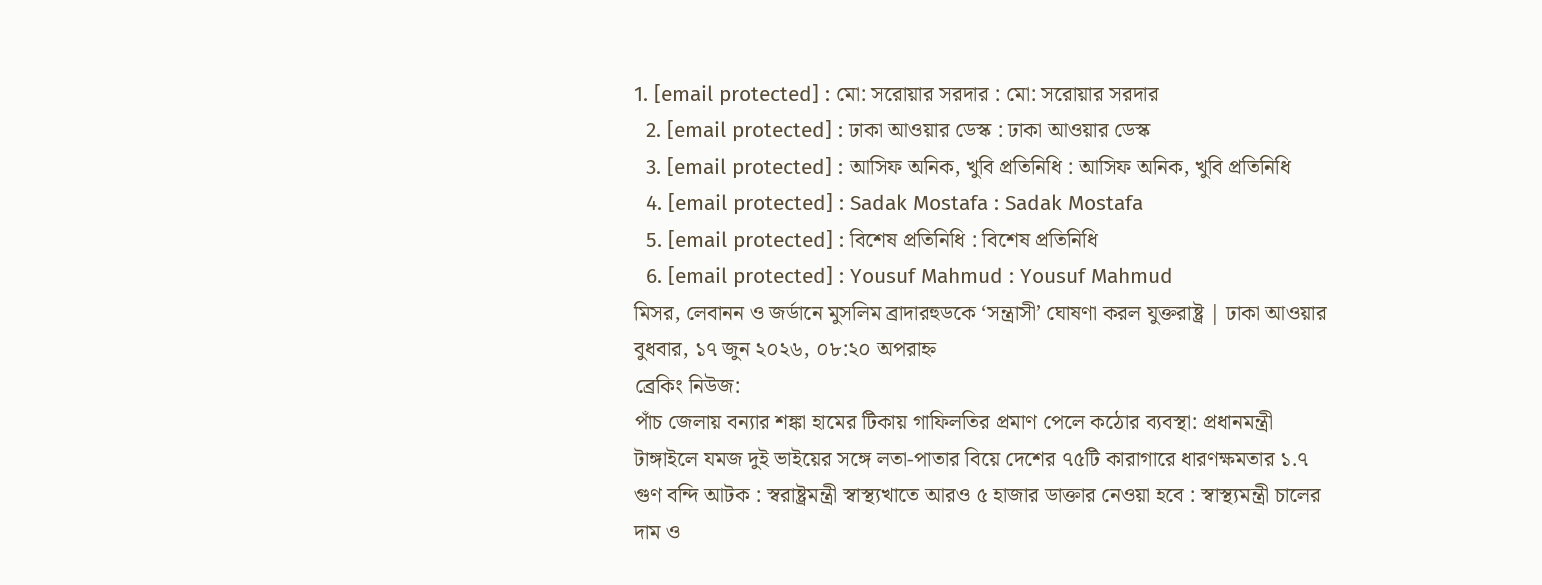1. [email protected] : মো: সরোয়ার সরদার : মো: সরোয়ার সরদার
  2. [email protected] : ঢাকা আওয়ার ডেস্ক : ঢাকা আওয়ার ডেস্ক
  3. [email protected] : আসিফ অনিক, খুবি প্রতিনিধি : আসিফ অনিক, খুবি প্রতিনিধি
  4. [email protected] : Sadak Mostafa : Sadak Mostafa
  5. [email protected] : বিশেষ প্রতিনিধি : বিশেষ প্রতিনিধি
  6. [email protected] : Yousuf Mahmud : Yousuf Mahmud
মিসর, লেবানন ও জর্ডানে মুসলিম ব্রাদারহুডকে ‘সন্ত্রাসী’ ঘোষণা করল যুক্তরাষ্ট্র | ঢাকা আওয়ার
বুধবার, ১৭ জুন ২০২৬, ০৮:২০ অপরাহ্ন
ব্রেকিং নিউজ:
পাঁচ জেলায় বন্যার শঙ্কা হামের টিকায় গাফিলতির প্রমাণ পেলে কঠোর ব্যবস্থা: প্রধানমন্ত্রী টাঙ্গাইলে যমজ দুই ভাইয়ের সঙ্গে লতা-পাতার বিয়ে দেশের ৭৫টি কারাগারে ধারণক্ষমতার ১.৭ গুণ বন্দি আটক : স্বরাষ্ট্রমন্ত্রী স্বাস্থ্যখাতে আরও ৫ হাজার ডাক্তার নেওয়া হবে : স্বাস্থ্যমন্ত্রী চালের দাম ও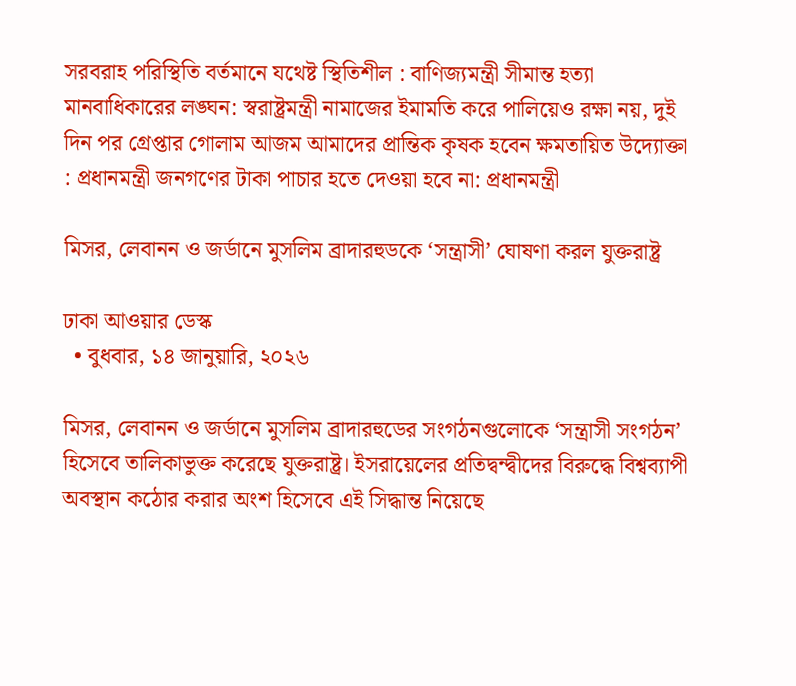সরবরাহ পরিস্থিতি বর্তমানে যথেষ্ট স্থিতিশীল : বাণিজ্যমন্ত্রী সীমান্ত হত্যা মানবাধিকারের লঙ্ঘন: স্বরাষ্ট্রমন্ত্রী নামাজের ইমামতি করে পালিয়েও রক্ষা নয়, দুই দিন পর গ্রেপ্তার গোলাম আজম আমাদের প্রান্তিক কৃষক হবেন ক্ষমতায়িত উদ্যোক্তা : প্রধানমন্ত্রী জনগণের টাকা পাচার হতে দেওয়া হবে না: প্রধানমন্ত্রী

মিসর, লেবানন ও জর্ডানে মুসলিম ব্রাদারহুডকে ‘সন্ত্রাসী’ ঘোষণা করল যুক্তরাষ্ট্র

ঢাকা আওয়ার ডেস্ক
  • বুধবার, ১৪ জানুয়ারি, ২০২৬

মিসর, লেবানন ও জর্ডানে মুসলিম ব্রাদারহুডের সংগঠনগুলোকে ‘সন্ত্রাসী সংগঠন’ হিসেবে তালিকাভুক্ত করেছে যুক্তরাষ্ট্র। ইসরায়েলের প্রতিদ্বন্দ্বীদের বিরুদ্ধে বিশ্বব্যাপী অবস্থান কঠোর করার অংশ হিসেবে এই সিদ্ধান্ত নিয়েছে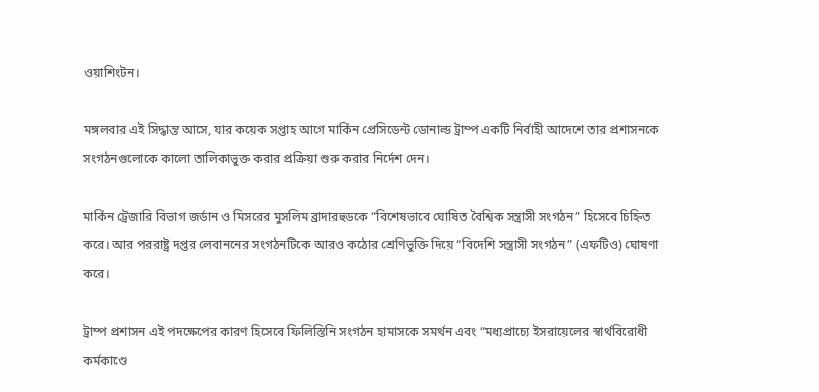ওয়াশিংটন।

মঙ্গলবার এই সিদ্ধান্ত আসে, যার কয়েক সপ্তাহ আগে মার্কিন প্রেসিডেন্ট ডোনাল্ড ট্রাম্প একটি নির্বাহী আদেশে তার প্রশাসনকে সংগঠনগুলোকে কালো তালিকাভুক্ত করার প্রক্রিয়া শুরু করার নির্দেশ দেন।

মার্কিন ট্রেজারি বিভাগ জর্ডান ও মিসরের মুসলিম ব্রাদারহুডকে “বিশেষভাবে ঘোষিত বৈশ্বিক সন্ত্রাসী সংগঠন” হিসেবে চিহ্নিত করে। আর পররাষ্ট্র দপ্তর লেবাননের সংগঠনটিকে আরও কঠোর শ্রেণিভুক্তি দিয়ে “বিদেশি সন্ত্রাসী সংগঠন” (এফটিও) ঘোষণা করে।

ট্রাম্প প্রশাসন এই পদক্ষেপের কারণ হিসেবে ফিলিস্তিনি সংগঠন হামাসকে সমর্থন এবং “মধ্যপ্রাচ্যে ইসরায়েলের স্বার্থবিরোধী কর্মকাণ্ডে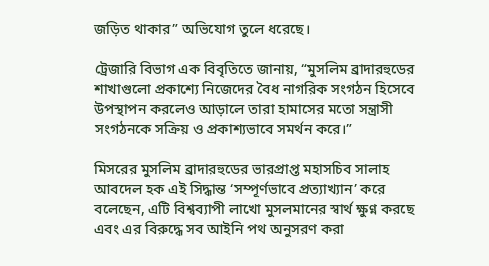জড়িত থাকার” অভিযোগ তুলে ধরেছে।

ট্রেজারি বিভাগ এক বিবৃতিতে জানায়, “মুসলিম ব্রাদারহুডের শাখাগুলো প্রকাশ্যে নিজেদের বৈধ নাগরিক সংগঠন হিসেবে উপস্থাপন করলেও আড়ালে তারা হামাসের মতো সন্ত্রাসী সংগঠনকে সক্রিয় ও প্রকাশ্যভাবে সমর্থন করে।”

মিসরের মুসলিম ব্রাদারহুডের ভারপ্রাপ্ত মহাসচিব সালাহ আবদেল হক এই সিদ্ধান্ত ‘সম্পূর্ণভাবে প্রত্যাখ্যান’ করে বলেছেন, এটি বিশ্বব্যাপী লাখো মুসলমানের স্বার্থ ক্ষুণ্ন করছে এবং এর বিরুদ্ধে সব আইনি পথ অনুসরণ করা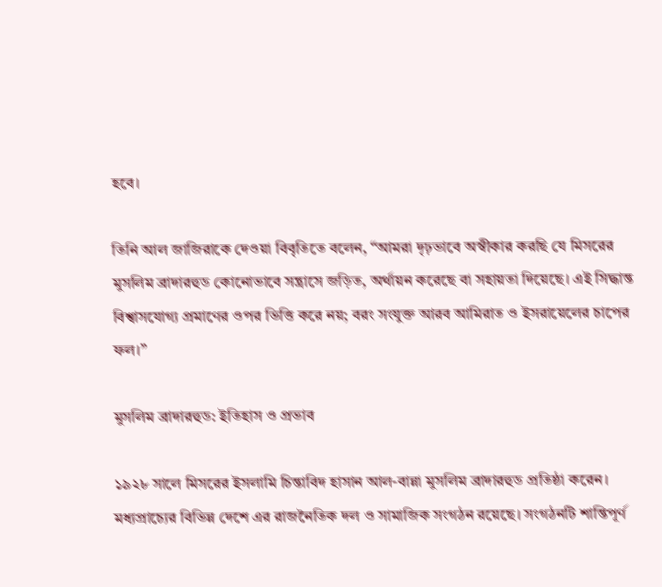হবে।

তিনি আল জাজিরাকে দেওয়া বিবৃতিতে বলেন, “আমরা দৃঢ়ভাবে অস্বীকার করছি যে মিসরের মুসলিম ব্রাদারহুড কোনোভাবে সন্ত্রাসে জড়িত, অর্থায়ন করেছে বা সহায়তা দিয়েছে। এই সিদ্ধান্ত বিশ্বাসযোগ্য প্রমাণের ওপর ভিত্তি করে নয়; বরং সংযুক্ত আরব আমিরাত ও ইসরায়েলের চাপের ফল।”

মুসলিম ব্রাদারহুড: ইতিহাস ও প্রভাব

১৯২৮ সালে মিসরের ইসলামি চিন্তাবিদ হাসান আল-বান্না মুসলিম ব্রাদারহুড প্রতিষ্ঠা করেন। মধ্যপ্রাচ্যের বিভিন্ন দেশে এর রাজনৈতিক দল ও সামাজিক সংগঠন রয়েছে। সংগঠনটি শান্তিপূর্ণ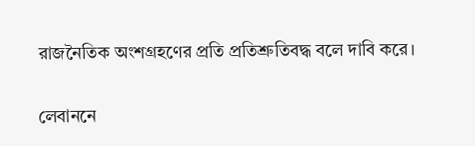রাজনৈতিক অংশগ্রহণের প্রতি প্রতিশ্রুতিবদ্ধ বলে দাবি করে।

লেবাননে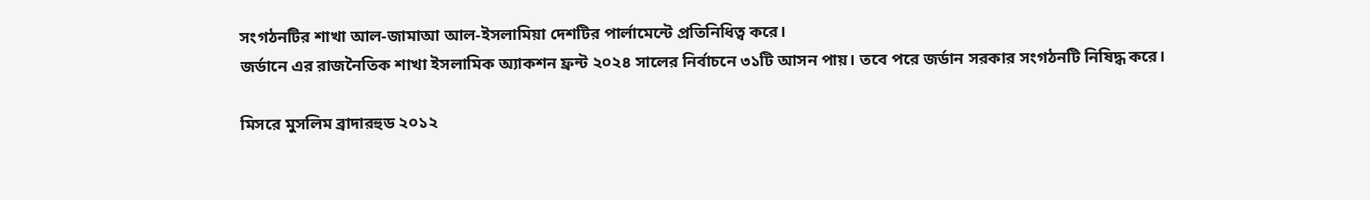সংগঠনটির শাখা আল-জামাআ আল-ইসলামিয়া দেশটির পার্লামেন্টে প্রতিনিধিত্ব করে।
জর্ডানে এর রাজনৈতিক শাখা ইসলামিক অ্যাকশন ফ্রন্ট ২০২৪ সালের নির্বাচনে ৩১টি আসন পায়। তবে পরে জর্ডান সরকার সংগঠনটি নিষিদ্ধ করে।

মিসরে মুসলিম ব্রাদারহুড ২০১২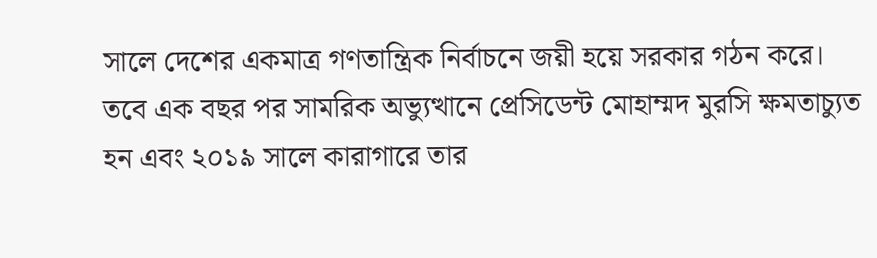সালে দেশের একমাত্র গণতান্ত্রিক নির্বাচনে জয়ী হয়ে সরকার গঠন করে। তবে এক বছর পর সামরিক অভ্যুত্থানে প্রেসিডেন্ট মোহাম্মদ মুরসি ক্ষমতাচ্যুত হন এবং ২০১৯ সালে কারাগারে তার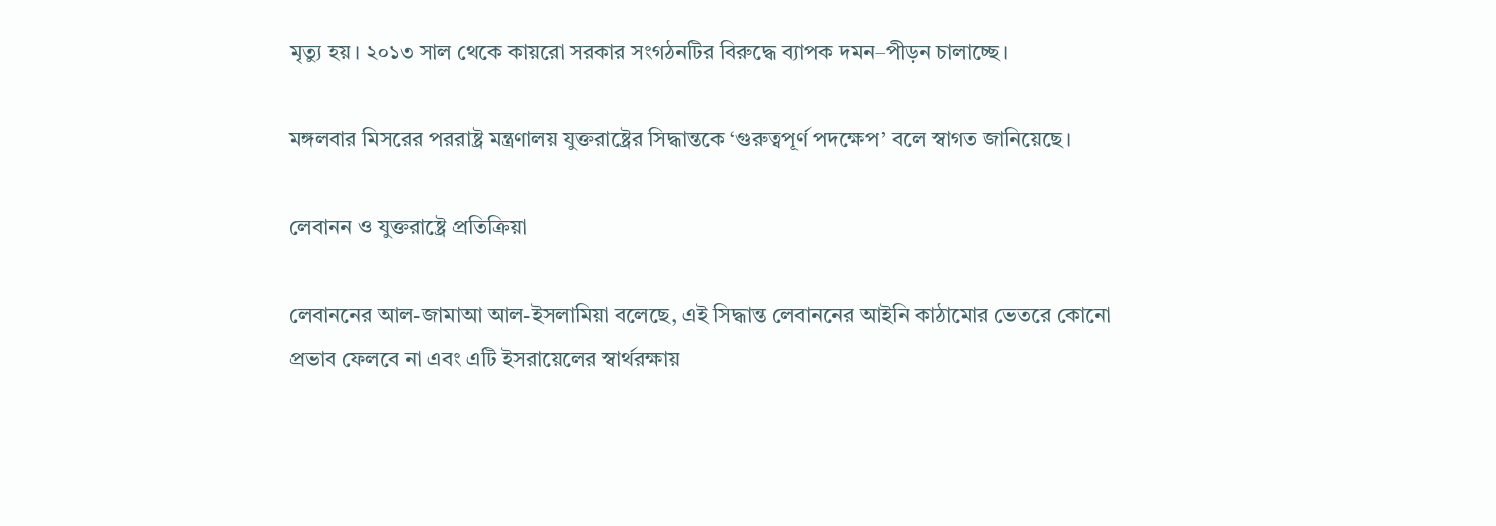মৃত্যু হয়। ২০১৩ সাল থেকে কায়রো সরকার সংগঠনটির বিরুদ্ধে ব্যাপক দমন–পীড়ন চালাচ্ছে।

মঙ্গলবার মিসরের পররাষ্ট্র মন্ত্রণালয় যুক্তরাষ্ট্রের সিদ্ধান্তকে ‘গুরুত্বপূর্ণ পদক্ষেপ’ বলে স্বাগত জানিয়েছে।

লেবানন ও যুক্তরাষ্ট্রে প্রতিক্রিয়া

লেবাননের আল-জামাআ আল-ইসলামিয়া বলেছে, এই সিদ্ধান্ত লেবাননের আইনি কাঠামোর ভেতরে কোনো প্রভাব ফেলবে না এবং এটি ইসরায়েলের স্বার্থরক্ষায়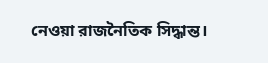নেওয়া রাজনৈতিক সিদ্ধান্ত।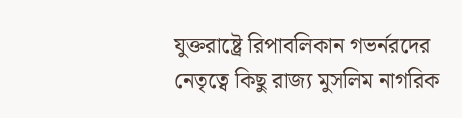যুক্তরাষ্ট্রে রিপাবলিকান গভর্নরদের নেতৃত্বে কিছু রাজ্য মুসলিম নাগরিক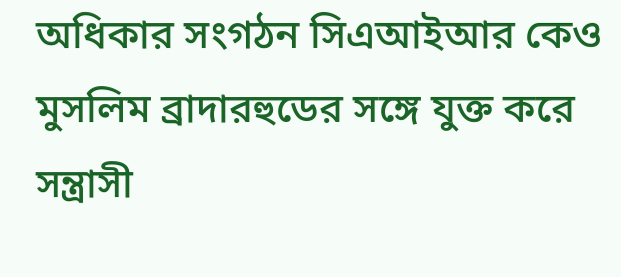অধিকার সংগঠন সিএআইআর কেও মুসলিম ব্রাদারহুডের সঙ্গে যুক্ত করে সন্ত্রাসী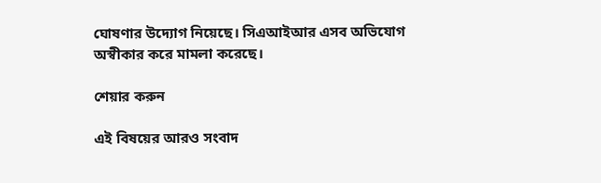ঘোষণার উদ্যোগ নিয়েছে। সিএআইআর এসব অভিযোগ অস্বীকার করে মামলা করেছে।

শেয়ার করুন

এই বিষয়ের আরও সংবাদ